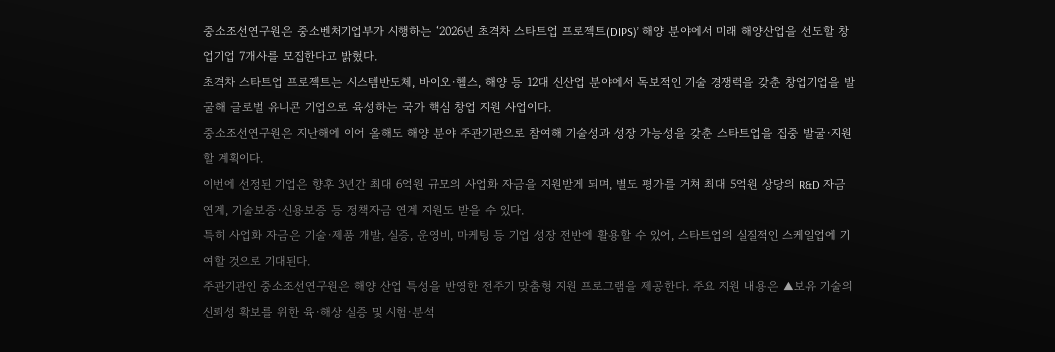중소조선연구원은 중소벤처기업부가 시행하는 ‘2026년 초격차 스타트업 프로젝트(DIPS)’ 해양 분야에서 미래 해양산업을 선도할 창업기업 7개사를 모집한다고 밝혔다.
초격차 스타트업 프로젝트는 시스템반도체, 바이오·헬스, 해양 등 12대 신산업 분야에서 독보적인 기술 경쟁력을 갖춘 창업기업을 발굴해 글로벌 유니콘 기업으로 육성하는 국가 핵심 창업 지원 사업이다.
중소조선연구원은 지난해에 이어 올해도 해양 분야 주관기관으로 참여해 기술성과 성장 가능성을 갖춘 스타트업을 집중 발굴·지원할 계획이다.
이번에 선정된 기업은 향후 3년간 최대 6억원 규모의 사업화 자금을 지원받게 되며, 별도 평가를 거쳐 최대 5억원 상당의 R&D 자금 연계, 기술보증·신용보증 등 정책자금 연계 지원도 받을 수 있다.
특히 사업화 자금은 기술·제품 개발, 실증, 운영비, 마케팅 등 기업 성장 전반에 활용할 수 있어, 스타트업의 실질적인 스케일업에 기여할 것으로 기대된다.
주관기관인 중소조선연구원은 해양 산업 특성을 반영한 전주기 맞춤형 지원 프로그램을 제공한다. 주요 지원 내용은 ▲보유 기술의 신뢰성 확보를 위한 육·해상 실증 및 시험·분석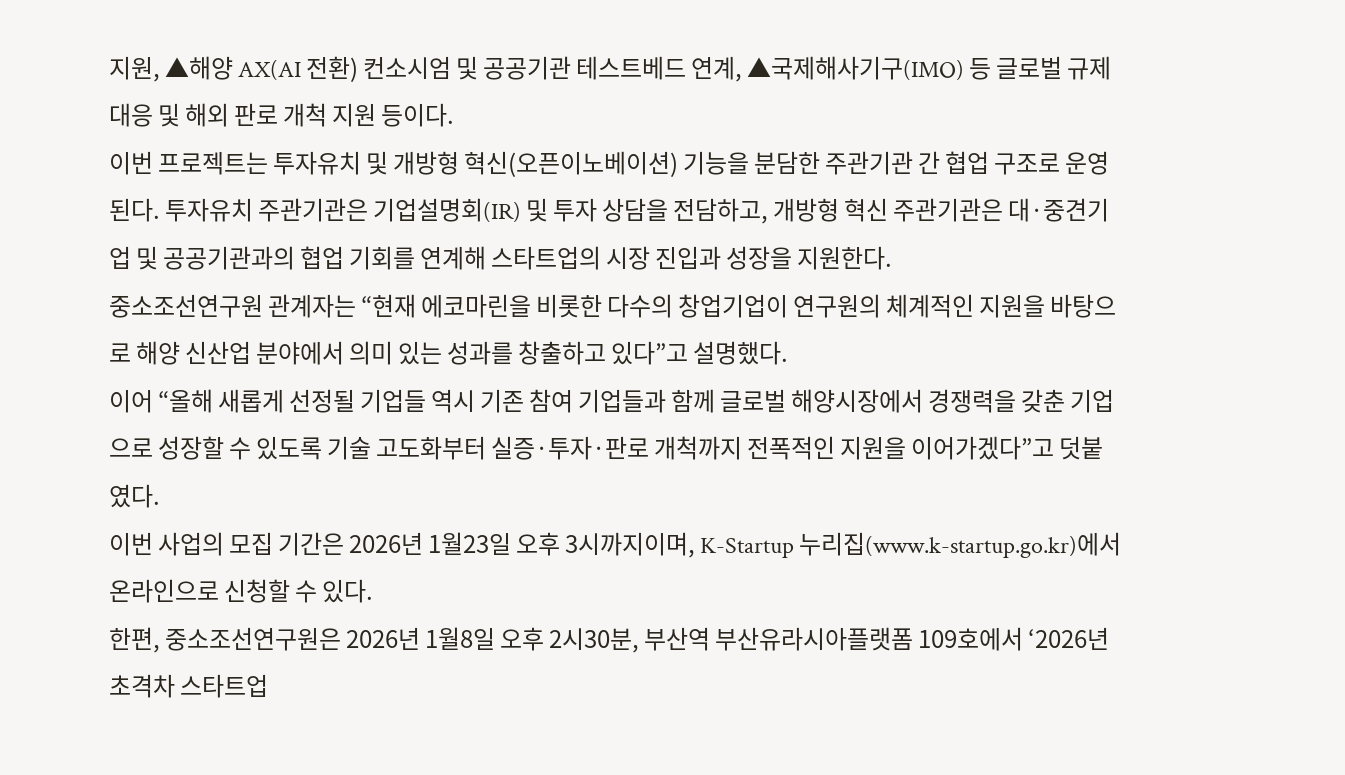지원, ▲해양 AX(AI 전환) 컨소시엄 및 공공기관 테스트베드 연계, ▲국제해사기구(IMO) 등 글로벌 규제 대응 및 해외 판로 개척 지원 등이다.
이번 프로젝트는 투자유치 및 개방형 혁신(오픈이노베이션) 기능을 분담한 주관기관 간 협업 구조로 운영된다. 투자유치 주관기관은 기업설명회(IR) 및 투자 상담을 전담하고, 개방형 혁신 주관기관은 대·중견기업 및 공공기관과의 협업 기회를 연계해 스타트업의 시장 진입과 성장을 지원한다.
중소조선연구원 관계자는 “현재 에코마린을 비롯한 다수의 창업기업이 연구원의 체계적인 지원을 바탕으로 해양 신산업 분야에서 의미 있는 성과를 창출하고 있다”고 설명했다.
이어 “올해 새롭게 선정될 기업들 역시 기존 참여 기업들과 함께 글로벌 해양시장에서 경쟁력을 갖춘 기업으로 성장할 수 있도록 기술 고도화부터 실증·투자·판로 개척까지 전폭적인 지원을 이어가겠다”고 덧붙였다.
이번 사업의 모집 기간은 2026년 1월23일 오후 3시까지이며, K-Startup 누리집(www.k-startup.go.kr)에서 온라인으로 신청할 수 있다.
한편, 중소조선연구원은 2026년 1월8일 오후 2시30분, 부산역 부산유라시아플랫폼 109호에서 ‘2026년 초격차 스타트업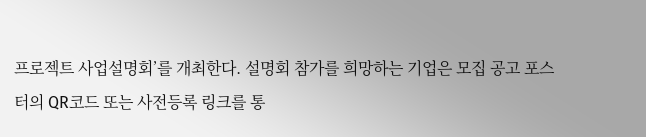프로젝트 사업설명회’를 개최한다. 설명회 참가를 희망하는 기업은 모집 공고 포스터의 QR코드 또는 사전등록 링크를 통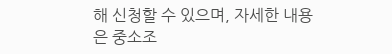해 신청할 수 있으며, 자세한 내용은 중소조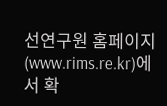선연구원 홈페이지(www.rims.re.kr)에서 확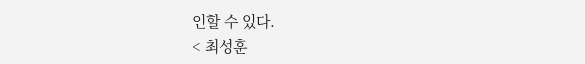인할 수 있다.
< 최성훈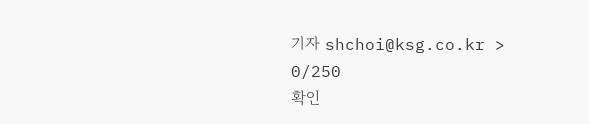기자 shchoi@ksg.co.kr >
0/250
확인